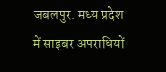जबलपुर. मध्य प्रदेश में साइबर अपराधियों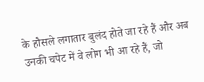के हौसले लगातार बुलंद होते जा रहे हैं और अब उनकी चपेट में वे लोग भी आ रहे हैं, जो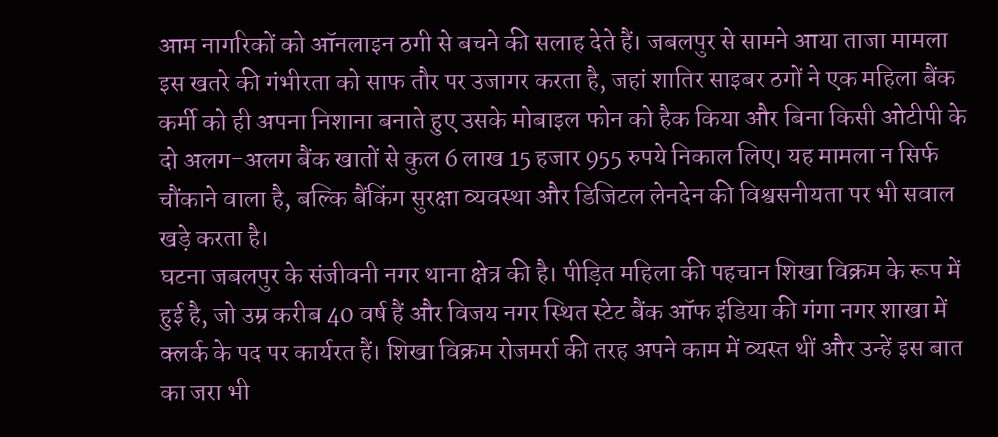आम नागरिकों को ऑनलाइन ठगी से बचने की सलाह देते हैं। जबलपुर से सामने आया ताजा मामला इस खतरे की गंभीरता को साफ तौर पर उजागर करता है, जहां शातिर साइबर ठगों ने एक महिला बैंक कर्मी को ही अपना निशाना बनाते हुए उसके मोबाइल फोन को हैक किया और बिना किसी ओटीपी के दो अलग-अलग बैंक खातों से कुल 6 लाख 15 हजार 955 रुपये निकाल लिए। यह मामला न सिर्फ चौंकाने वाला है, बल्कि बैंकिंग सुरक्षा व्यवस्था और डिजिटल लेनदेन की विश्वसनीयता पर भी सवाल खड़े करता है।
घटना जबलपुर के संजीवनी नगर थाना क्षेत्र की है। पीड़ित महिला की पहचान शिखा विक्रम के रूप में हुई है, जो उम्र करीब 40 वर्ष हैं और विजय नगर स्थित स्टेट बैंक ऑफ इंडिया की गंगा नगर शाखा में क्लर्क के पद पर कार्यरत हैं। शिखा विक्रम रोजमर्रा की तरह अपने काम में व्यस्त थीं और उन्हें इस बात का जरा भी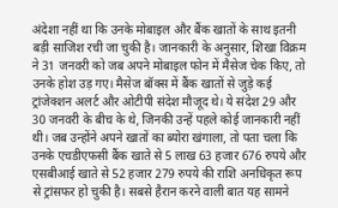अंदेशा नहीं था कि उनके मोबाइल और बैंक खातों के साथ इतनी बड़ी साजिश रची जा चुकी है। जानकारी के अनुसार, शिखा विक्रम ने 31 जनवरी को जब अपने मोबाइल फोन में मैसेज चेक किए, तो उनके होश उड़ गए। मैसेज बॉक्स में बैंक खातों से जुड़े कई ट्रांजेक्शन अलर्ट और ओटीपी संदेश मौजूद थे। ये संदेश 29 और 30 जनवरी के बीच के थे, जिनकी उन्हें पहले कोई जानकारी नहीं थी। जब उन्होंने अपने खातों का ब्योरा खंगाला, तो पता चला कि उनके एचडीएफसी बैंक खाते से 5 लाख 63 हजार 676 रुपये और एसबीआई खाते से 52 हजार 279 रुपये की राशि अनधिकृत रूप से ट्रांसफर हो चुकी है। सबसे हैरान करने वाली बात यह सामने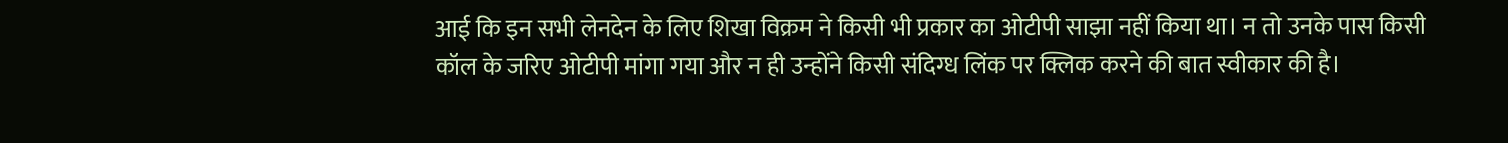आई कि इन सभी लेनदेन के लिए शिखा विक्रम ने किसी भी प्रकार का ओटीपी साझा नहीं किया था। न तो उनके पास किसी कॉल के जरिए ओटीपी मांगा गया और न ही उन्होंने किसी संदिग्ध लिंक पर क्लिक करने की बात स्वीकार की है।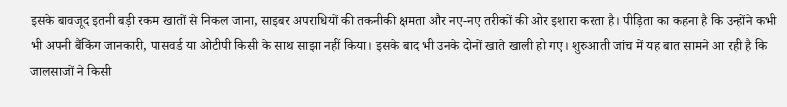इसके बावजूद इतनी बड़ी रकम खातों से निकल जाना, साइबर अपराधियों की तकनीकी क्षमता और नए-नए तरीकों की ओर इशारा करता है। पीड़िता का कहना है कि उन्होंने कभी भी अपनी बैंकिंग जानकारी, पासवर्ड या ओटीपी किसी के साथ साझा नहीं किया। इसके बाद भी उनके दोनों खाते खाली हो गए। शुरुआती जांच में यह बात सामने आ रही है कि जालसाजों ने किसी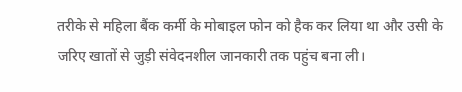तरीके से महिला बैंक कर्मी के मोबाइल फोन को हैक कर लिया था और उसी के जरिए खातों से जुड़ी संवेदनशील जानकारी तक पहुंच बना ली।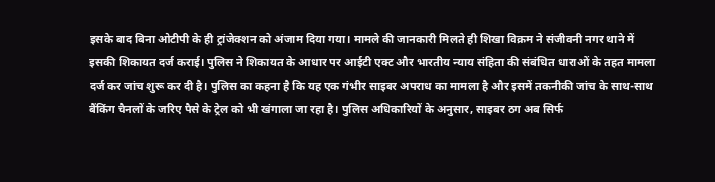इसके बाद बिना ओटीपी के ही ट्रांजेक्शन को अंजाम दिया गया। मामले की जानकारी मिलते ही शिखा विक्रम ने संजीवनी नगर थाने में इसकी शिकायत दर्ज कराई। पुलिस ने शिकायत के आधार पर आईटी एक्ट और भारतीय न्याय संहिता की संबंधित धाराओं के तहत मामला दर्ज कर जांच शुरू कर दी है। पुलिस का कहना है कि यह एक गंभीर साइबर अपराध का मामला है और इसमें तकनीकी जांच के साथ-साथ बैंकिंग चैनलों के जरिए पैसे के ट्रेल को भी खंगाला जा रहा है। पुलिस अधिकारियों के अनुसार, साइबर ठग अब सिर्फ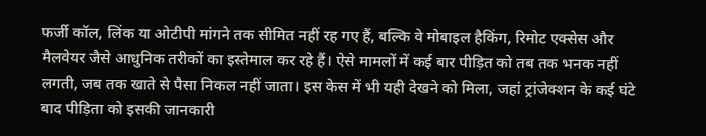फर्जी कॉल, लिंक या ओटीपी मांगने तक सीमित नहीं रह गए हैं, बल्कि वे मोबाइल हैकिंग, रिमोट एक्सेस और मैलवेयर जैसे आधुनिक तरीकों का इस्तेमाल कर रहे हैं। ऐसे मामलों में कई बार पीड़ित को तब तक भनक नहीं लगती, जब तक खाते से पैसा निकल नहीं जाता। इस केस में भी यही देखने को मिला, जहां ट्रांजेक्शन के कई घंटे बाद पीड़िता को इसकी जानकारी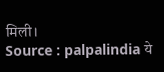मिली।
Source : palpalindia ये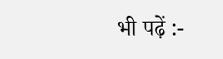भी पढ़ें :-